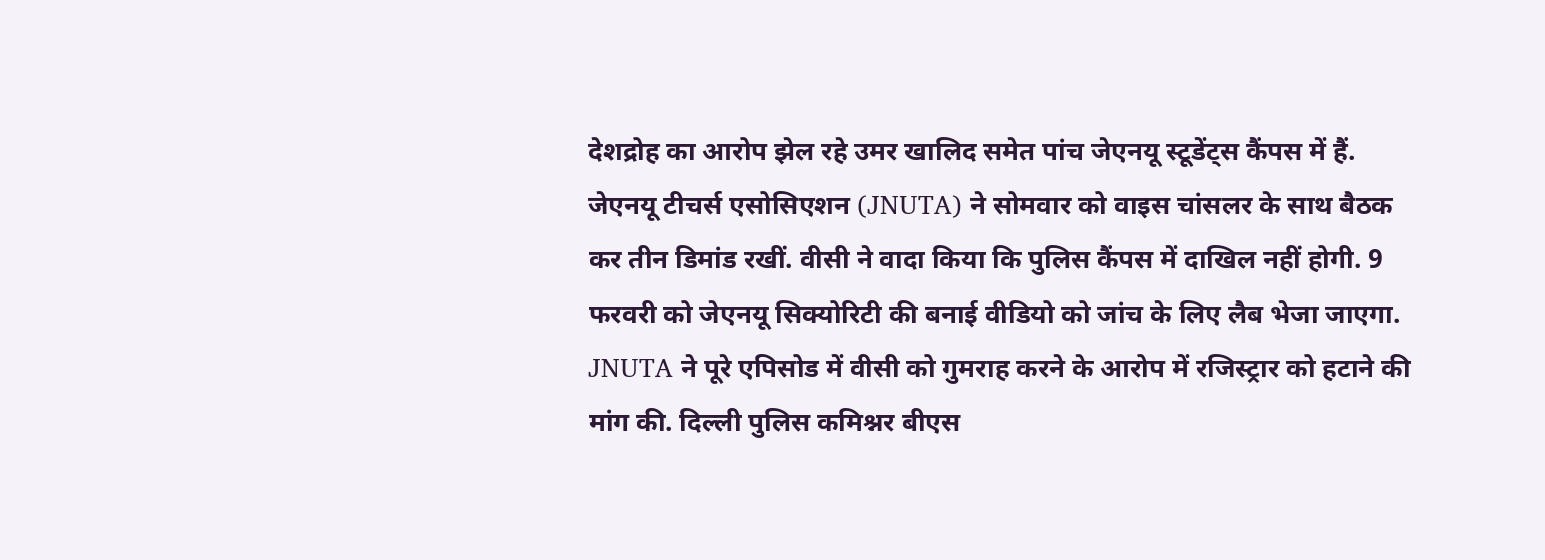देशद्रोह का आरोप झेल रहे उमर खालिद समेत पांच जेएनयू स्टूडेंट्स कैंपस में हैं. जेएनयू टीचर्स एसोसिएशन (JNUTA) ने सोमवार को वाइस चांसलर के साथ बैठक कर तीन डिमांड रखीं. वीसी ने वादा किया कि पुलिस कैंपस में दाखिल नहीं होगी. 9 फरवरी को जेएनयू सिक्योरिटी की बनाई वीडियो को जांच के लिए लैब भेजा जाएगा. JNUTA ने पूरे एपिसोड में वीसी को गुमराह करने के आरोप में रजिस्ट्रार को हटाने की मांग की. दिल्ली पुलिस कमिश्नर बीएस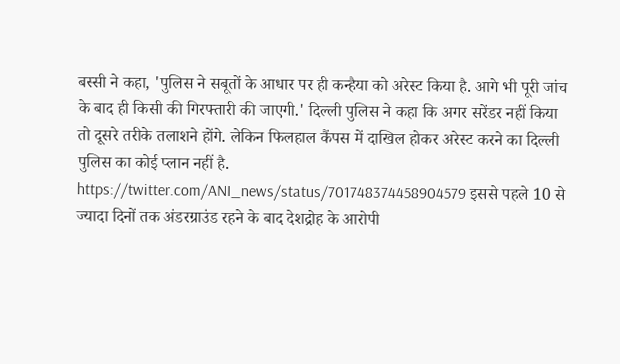बस्सी ने कहा, 'पुलिस ने सबूतों के आधार पर ही कन्हैया को अरेस्ट किया है. आगे भी पूरी जांच के बाद ही किसी की गिरफ्तारी की जाएगी.' दिल्ली पुलिस ने कहा कि अगर सरेंडर नहीं किया तो दूसरे तरीके तलाशने होंगे. लेकिन फिलहाल कैंपस में दाखिल होकर अरेस्ट करने का दिल्ली पुलिस का कोई प्लान नहीं है. https://twitter.com/ANI_news/status/701748374458904579 इससे पहले 10 से ज्यादा दिनों तक अंडरग्राउंड रहने के बाद देशद्रोह के आरोपी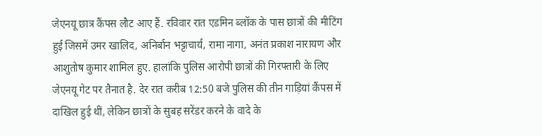जेएनयू छात्र कैंपस लौट आए हैं. रविवार रात एडमिन ब्लॉक के पास छात्रों की मीटिंग हुई जिसमें उमर खालिद, अनिर्बान भट्टाचार्य, रामा नागा, अनंत प्रकाश नारायण और आशुतोष कुमार शामिल हुए. हालांकि पुलिस आरोपी छात्रों की गिरफ्तारी के लिए जेएनयू गेट पर तैनात है. देर रात करीब 12:50 बजे पुलिस की तीन गाड़ियां कैंपस में दाखिल हुई थीं, लेकिन छात्रों के सुबह सरेंडर करने के वादे के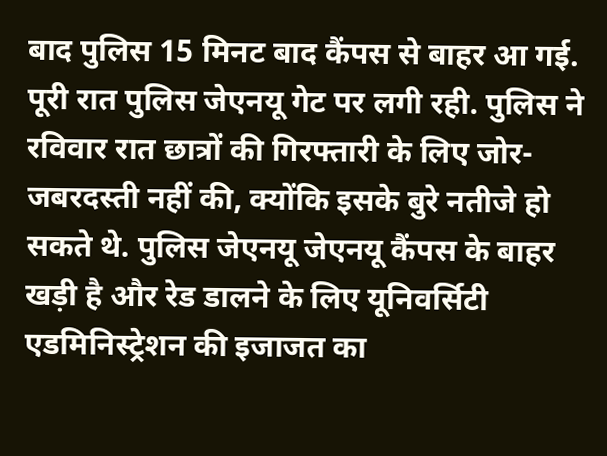बाद पुलिस 15 मिनट बाद कैंपस से बाहर आ गई. पूरी रात पुलिस जेएनयू गेट पर लगी रही. पुलिस ने रविवार रात छात्रों की गिरफ्तारी के लिए जोर-जबरदस्ती नहीं की, क्योंकि इसके बुरे नतीजे हो सकते थे. पुलिस जेएनयू जेएनयू कैंपस के बाहर खड़ी है और रेड डालने के लिए यूनिवर्सिटी एडमिनिस्ट्रेशन की इजाजत का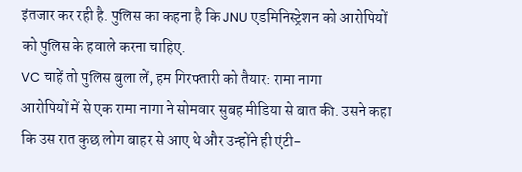इंतजार कर रही है. पुलिस का कहना है कि JNU एडमिनिस्ट्रेशन को आरोपियों को पुलिस के हवाले करना चाहिए.
VC चाहें तो पुलिस बुला लें, हम गिरफ्तारी को तैयार: रामा नागा
आरोपियों में से एक रामा नागा ने सोमवार सुबह मीडिया से बात की. उसने कहा कि उस रात कुछ लोग बाहर से आए थे और उन्होंने ही एंटी-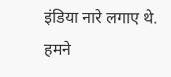इंडिया नारे लगाए थे. हमने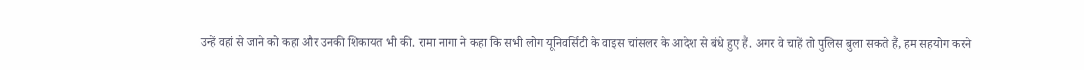उन्हें वहां से जाने को कहा और उनकी शिकायत भी की. रामा नागा ने कहा कि सभी लोग यूनिवर्सिटी के वाइस चांसलर के आदेश से बंधे हुए हैं. अगर वे चाहें तो पुलिस बुला सकते हैं, हम सहयोग करने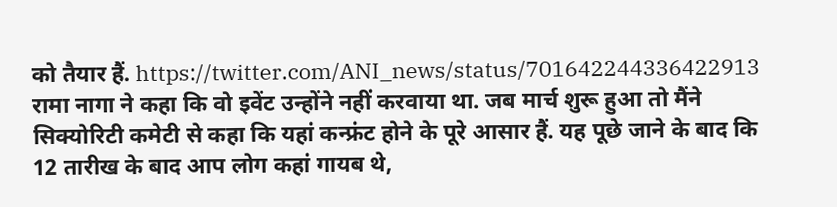को तैयार हैं. https://twitter.com/ANI_news/status/701642244336422913 रामा नागा ने कहा कि वो इवेंट उन्होंने नहीं करवाया था. जब मार्च शुरू हुआ तो मैंने सिक्योरिटी कमेटी से कहा कि यहां कन्फ्रंट होने के पूरे आसार हैं. यह पूछे जाने के बाद कि 12 तारीख के बाद आप लोग कहां गायब थे,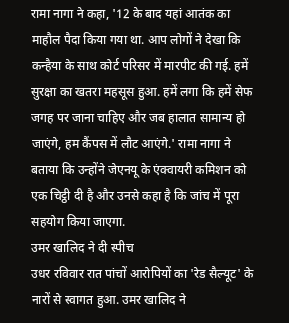रामा नागा ने कहा, '12 के बाद यहां आतंक का माहौल पैदा किया गया था. आप लोगों ने देखा कि कन्हैया के साथ कोर्ट परिसर में मारपीट की गई. हमें सुरक्षा का खतरा महसूस हुआ. हमें लगा कि हमें सेफ जगह पर जाना चाहिए और जब हालात सामान्य हो जाएंगे, हम कैंपस में लौट आएंगे.' रामा नागा ने बताया कि उन्होंने जेएनयू के एंक्वायरी कमिशन को एक चिट्ठी दी है और उनसे कहा है कि जांच में पूरा सहयोग किया जाएगा.
उमर खालिद ने दी स्पीच
उधर रविवार रात पांचों आरोपियों का 'रेड सैल्यूट' के नारों से स्वागत हुआ. उमर खालिद ने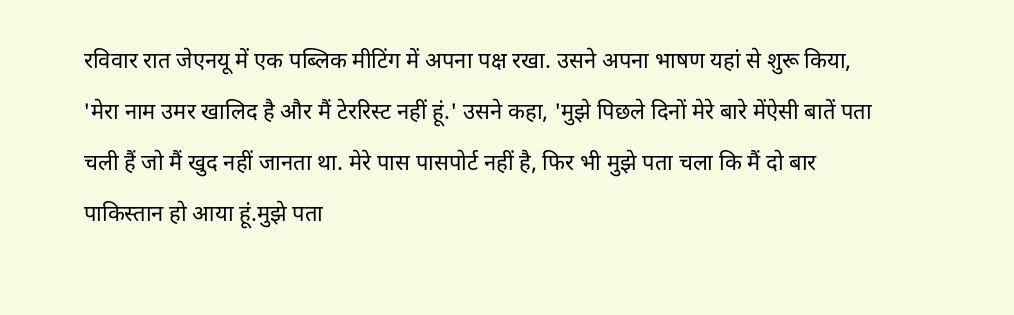रविवार रात जेएनयू में एक पब्लिक मीटिंग में अपना पक्ष रखा. उसने अपना भाषण यहां से शुरू किया, 'मेरा नाम उमर खालिद है और मैं टेररिस्ट नहीं हूं.' उसने कहा, 'मुझे पिछले दिनों मेरे बारे मेंऐसी बातें पता चली हैं जो मैं खुद नहीं जानता था. मेरे पास पासपोर्ट नहीं है, फिर भी मुझे पता चला कि मैं दो बार पाकिस्तान हो आया हूं.मुझे पता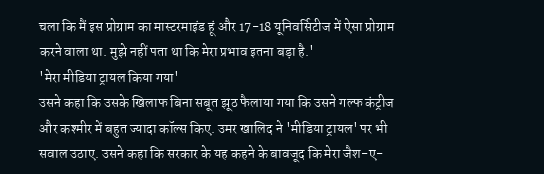चला कि मैं इस प्रोग्राम का मास्टरमाइंड हूं और 17-18 यूनिवर्सिटीज में ऐसा प्रोग्राम करने वाला था. मुझे नहीं पता था कि मेरा प्रभाव इतना बड़ा है.'
'मेरा मीडिया ट्रायल किया गया'
उसने कहा कि उसके खिलाफ बिना सबूत झूठ फैलाया गया कि उसने गल्फ कंट्रीज और कश्मीर में बहुत ज्यादा कॉल्स किए. उमर खालिद ने 'मीडिया ट्रायल' पर भी सवाल उठाए. उसने कहा कि सरकार के यह कहने के बावजूद कि मेरा जैश-ए-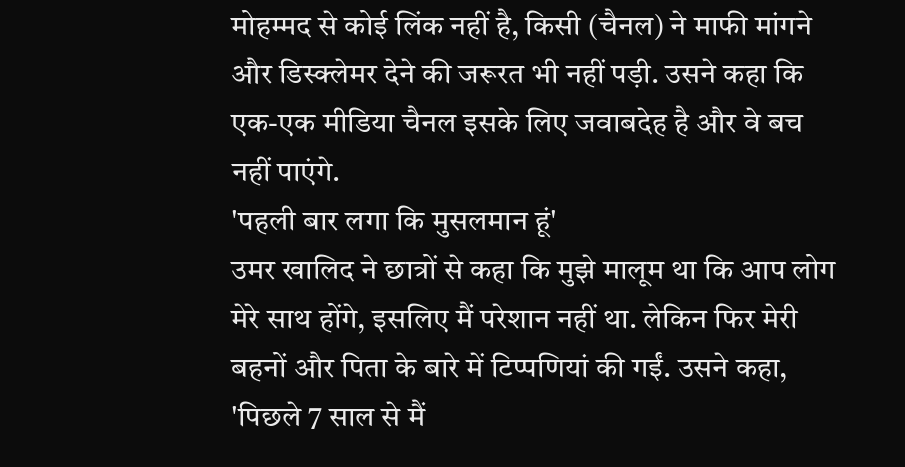मोहम्मद से कोई लिंक नहीं है, किसी (चैनल) ने माफी मांगने और डिस्क्लेमर देने की जरूरत भी नहीं पड़ी. उसने कहा कि एक-एक मीडिया चैनल इसके लिए जवाबदेह है और वे बच नहीं पाएंगे.
'पहली बार लगा कि मुसलमान हूं'
उमर खालिद ने छात्रों से कहा कि मुझे मालूम था कि आप लोग मेरे साथ होंगे, इसलिए मैं परेशान नहीं था. लेकिन फिर मेरी बहनों और पिता के बारे में टिप्पणियां की गईं. उसने कहा, 'पिछले 7 साल से मैं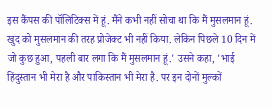इस कैंपस की पॉलिटिक्स में हूं. मैंने कभी नहीं सोचा था कि मैं मुसलमान हूं. खुद को मुसलमान की तरह प्रोजेक्ट भी नहीं किया. लेकिन पिछले 10 दिन में जो कुछ हुआ, पहली बार लगा कि मैं मुसलमान हूं.' उसने कहा, 'भाई हिंदुस्तान भी मेरा है और पाकिस्तान भी मेरा है. पर इन दोनों मुल्कों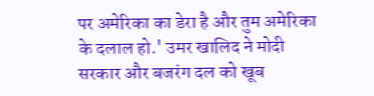पर अमेरिका का डेरा है और तुम अमेरिका के दलाल हो.' उमर खालिद ने मोदी सरकार और बजरंग दल को खूब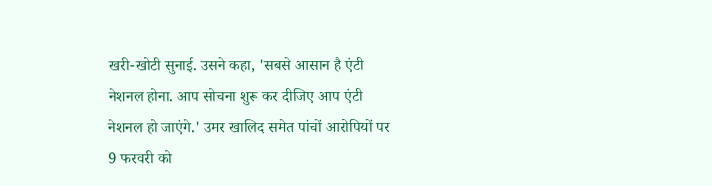खरी-खोटी सुनाई. उसने कहा, 'सबसे आसान है एंटी नेशनल होना. आप सोचना शुरू कर दीजिए आप एंटी नेशनल हो जाएंगे.' उमर खालिद समेत पांचों आरोपियों पर 9 फरवरी को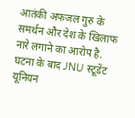आतंकी अफजल गुरु के समर्थन और देश के खिलाफ नारे लगाने का आरोप है. घटना के बाद JNU स्टूडेंट यूनियन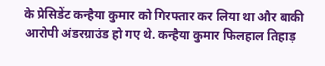के प्रेसिडेंट कन्हैया कुमार को गिरफ्तार कर लिया था और बाकी आरोपी अंडरग्राउंड हो गए थे. कन्हैया कुमार फिलहाल तिहाड़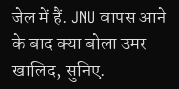जेल में हैं. JNU वापस आने के बाद क्या बोला उमर खालिद, सुनिए.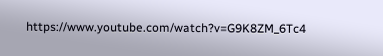https://www.youtube.com/watch?v=G9K8ZM_6Tc4